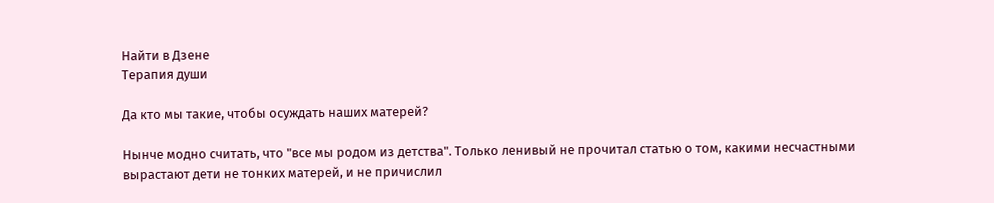Найти в Дзене
Терапия души

Да кто мы такие, чтобы осуждать наших матерей?

Нынче модно считать, что "все мы родом из детства". Только ленивый не прочитал статью о том, какими несчастными вырастают дети не тонких матерей, и не причислил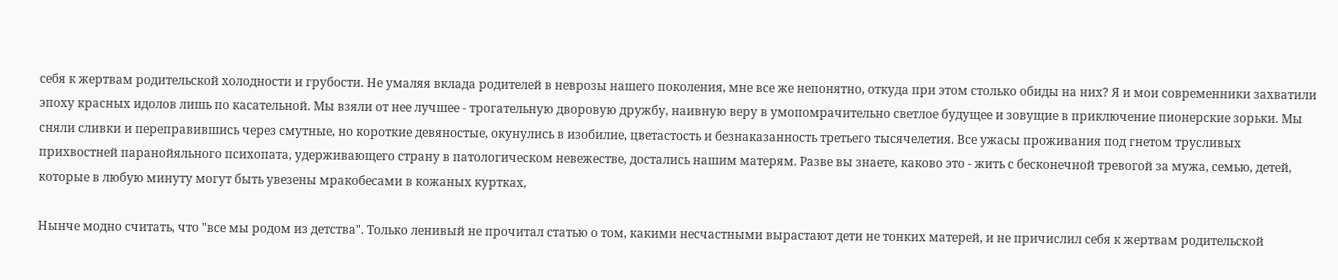себя к жертвам родительской холодности и грубости. Не умаляя вклада родителей в неврозы нашего поколения, мне все же непонятно, откуда при этом столько обиды на них? Я и мои современники захватили эпоху красных идолов лишь по касательной. Мы взяли от нее лучшее - трогательную дворовую дружбу, наивную веру в умопомрачительно светлое будущее и зовущие в приключение пионерские зорьки. Мы сняли сливки и переправившись через смутные, но короткие девяностые, окунулись в изобилие, цветастость и безнаказанность третьего тысячелетия. Все ужасы проживания под гнетом трусливых прихвостней паранойяльного психопата, удерживающего страну в патологическом невежестве, достались нашим матерям. Разве вы знаете, каково это - жить с бесконечной тревогой за мужа, семью, детей, которые в любую минуту могут быть увезены мракобесами в кожаных куртках,

Нынче модно считать, что "все мы родом из детства". Только ленивый не прочитал статью о том, какими несчастными вырастают дети не тонких матерей, и не причислил себя к жертвам родительской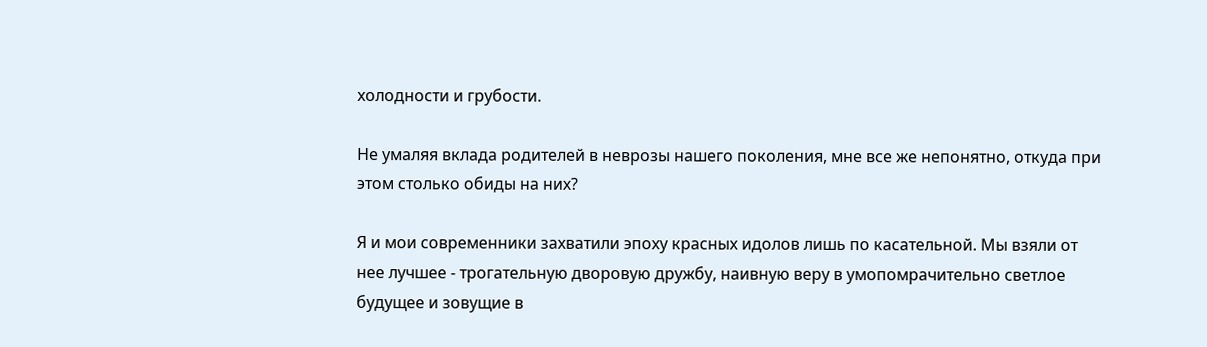холодности и грубости.

Не умаляя вклада родителей в неврозы нашего поколения, мне все же непонятно, откуда при этом столько обиды на них?

Я и мои современники захватили эпоху красных идолов лишь по касательной. Мы взяли от нее лучшее - трогательную дворовую дружбу, наивную веру в умопомрачительно светлое будущее и зовущие в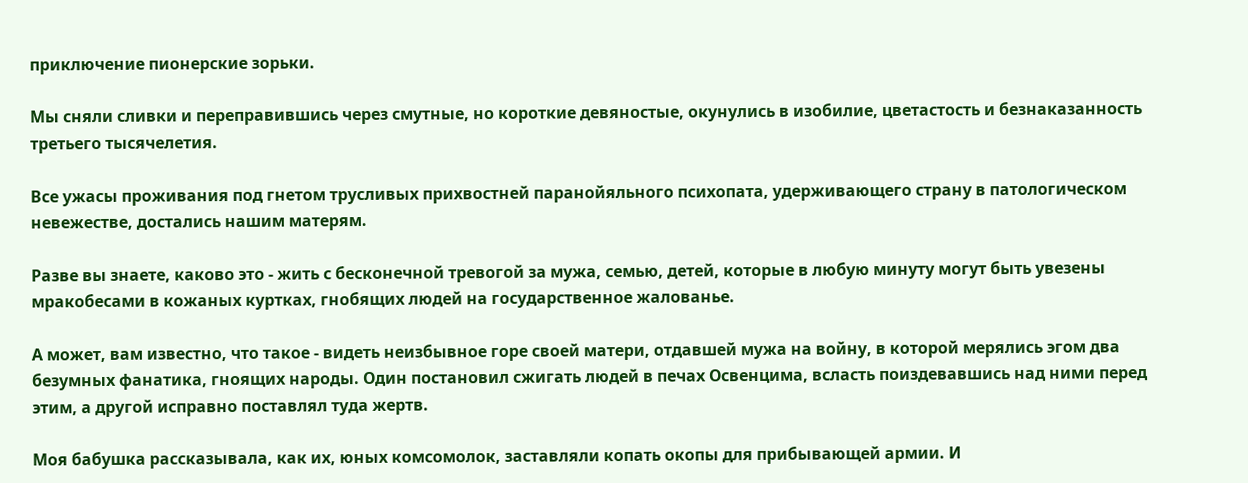приключение пионерские зорьки.

Мы сняли сливки и переправившись через смутные, но короткие девяностые, окунулись в изобилие, цветастость и безнаказанность третьего тысячелетия.

Все ужасы проживания под гнетом трусливых прихвостней паранойяльного психопата, удерживающего страну в патологическом невежестве, достались нашим матерям.

Разве вы знаете, каково это - жить с бесконечной тревогой за мужа, семью, детей, которые в любую минуту могут быть увезены мракобесами в кожаных куртках, гнобящих людей на государственное жалованье.

А может, вам известно, что такое - видеть неизбывное горе своей матери, отдавшей мужа на войну, в которой мерялись эгом два безумных фанатика, гноящих народы. Один постановил сжигать людей в печах Освенцима, всласть поиздевавшись над ними перед этим, а другой исправно поставлял туда жертв.

Моя бабушка рассказывала, как их, юных комсомолок, заставляли копать окопы для прибывающей армии. И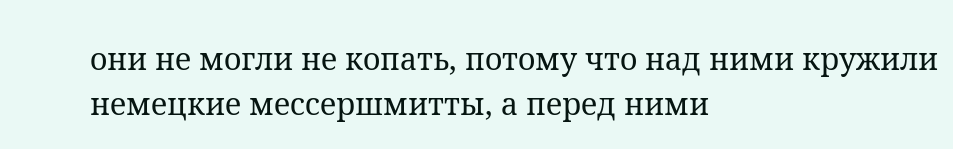они не могли не копать, потому что над ними кружили немецкие мессершмитты, а перед ними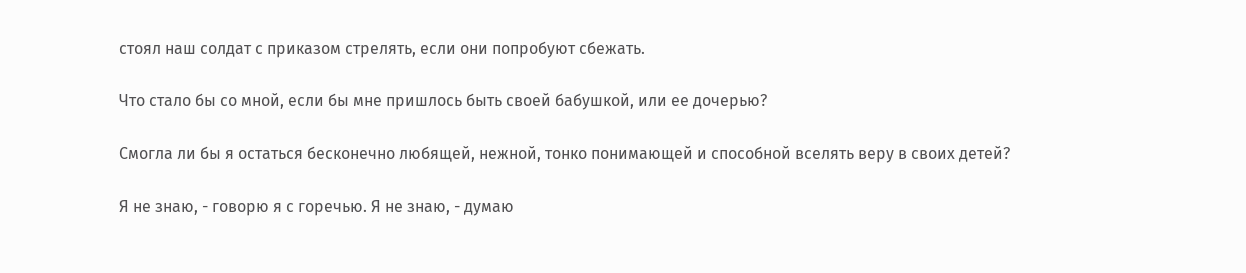стоял наш солдат с приказом стрелять, если они попробуют сбежать.

Что стало бы со мной, если бы мне пришлось быть своей бабушкой, или ее дочерью?

Смогла ли бы я остаться бесконечно любящей, нежной, тонко понимающей и способной вселять веру в своих детей?

Я не знаю, - говорю я с горечью. Я не знаю, - думаю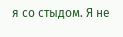я со стыдом. Я не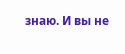знаю. И вы не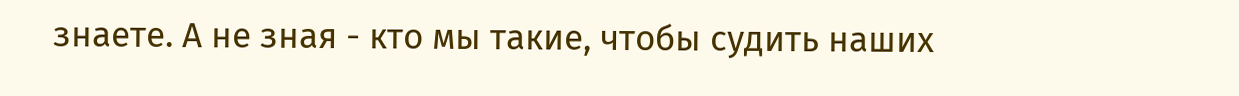знаете. А не зная - кто мы такие, чтобы судить наших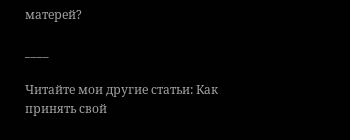матерей?

____

Читайте мои другие статьи: Как принять свой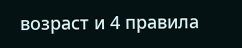возраст и 4 правила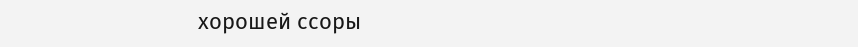хорошей ссоры